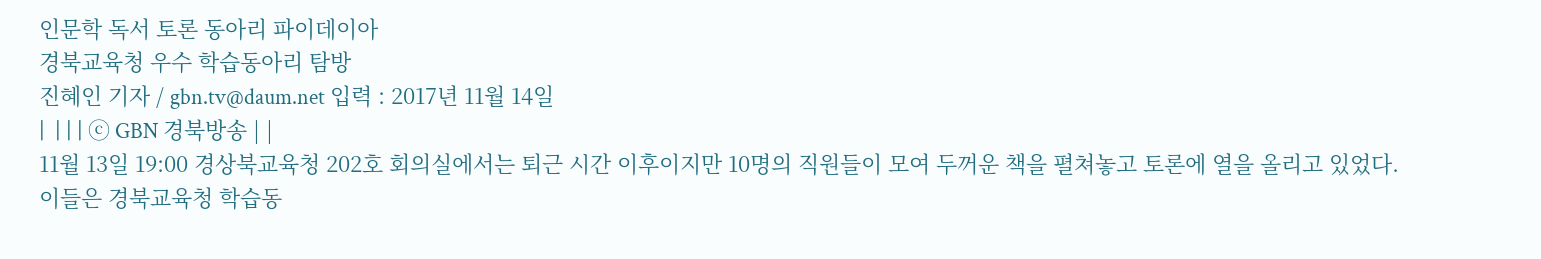인문학 독서 토론 동아리 파이데이아
경북교육청 우수 학습동아리 탐방
진혜인 기자 / gbn.tv@daum.net 입력 : 2017년 11월 14일
|  | | | ⓒ GBN 경북방송 | |
11월 13일 19:00 경상북교육청 202호 회의실에서는 퇴근 시간 이후이지만 10명의 직원들이 모여 두꺼운 책을 펼쳐놓고 토론에 열을 올리고 있었다.
이들은 경북교육청 학습동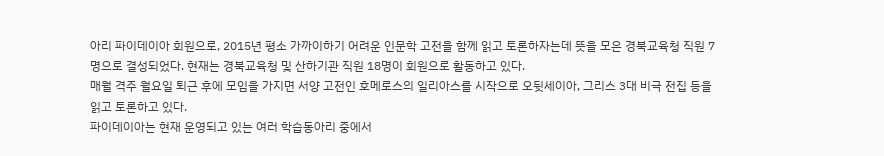아리 파이데이아 회원으로, 2015년 평소 가까이하기 어려운 인문학 고전을 함께 읽고 토론하자는데 뜻을 모은 경북교육청 직원 7명으로 결성되었다. 현재는 경북교육청 및 산하기관 직원 18명이 회원으로 활동하고 있다.
매월 격주 월요일 퇴근 후에 모임을 가지면 서양 고전인 호메로스의 일리아스를 시작으로 오뒷세이아, 그리스 3대 비극 전집 등을 읽고 토론하고 있다.
파이데이아는 현재 운영되고 있는 여러 학습동아리 중에서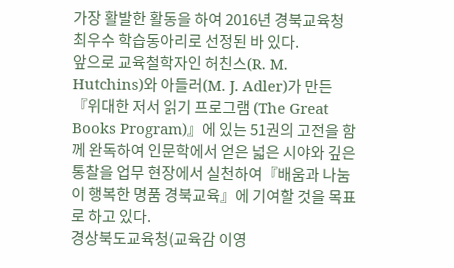가장 활발한 활동을 하여 2016년 경북교육청 최우수 학습동아리로 선정된 바 있다.
앞으로 교육철학자인 허친스(R. M. Hutchins)와 아들러(M. J. Adler)가 만든 『위대한 저서 읽기 프로그램 (The Great Books Program)』에 있는 51권의 고전을 함께 완독하여 인문학에서 얻은 넓은 시야와 깊은 통찰을 업무 현장에서 실천하여『배움과 나눔이 행복한 명품 경북교육』에 기여할 것을 목표로 하고 있다.
경상북도교육청(교육감 이영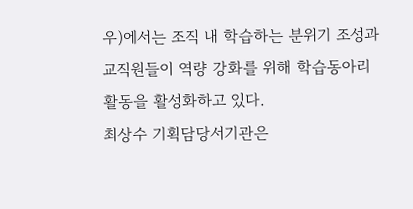우)에서는 조직 내 학습하는 분위기 조성과 교직원들이 역량 강화를 위해 학습동아리 활동을 활성화하고 있다.
최상수 기획담당서기관은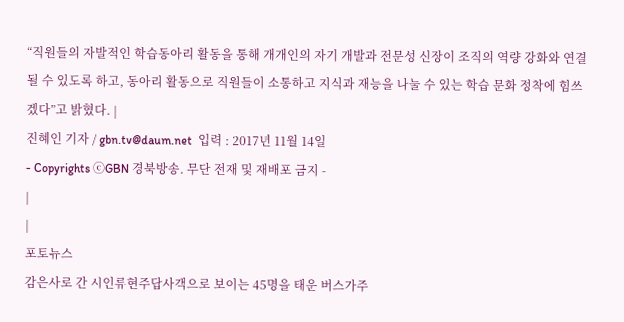“직원들의 자발적인 학습동아리 활동을 통해 개개인의 자기 개발과 전문성 신장이 조직의 역량 강화와 연결될 수 있도록 하고, 동아리 활동으로 직원들이 소통하고 지식과 재능을 나눌 수 있는 학습 문화 정착에 힘쓰겠다”고 밝혔다. |
진혜인 기자 / gbn.tv@daum.net  입력 : 2017년 11월 14일
- Copyrights ⓒGBN 경북방송. 무단 전재 및 재배포 금지 -
|
|
포토뉴스
감은사로 간 시인류현주답사객으로 보이는 45명을 태운 버스가주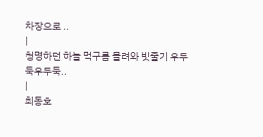차장으로 ..
|
청명하던 하늘 먹구름 몰려와 빗줄기 우두둑우두둑..
|
최동호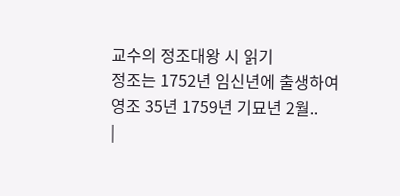교수의 정조대왕 시 읽기
정조는 1752년 임신년에 출생하여 영조 35년 1759년 기묘년 2월..
|